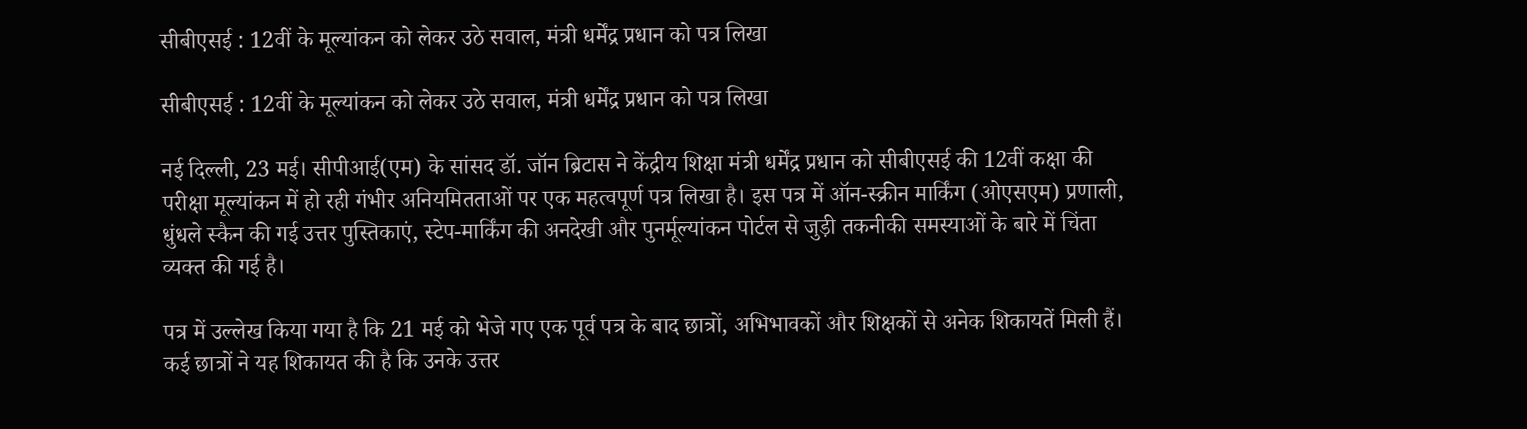सीबीएसई : 12वीं के मूल्यांकन को लेकर उठे सवाल, मंत्री धर्मेंद्र प्रधान को पत्र लिखा

सीबीएसई : 12वीं के मूल्यांकन को लेकर उठे सवाल, मंत्री धर्मेंद्र प्रधान को पत्र लिखा

नई दिल्ली, 23 मई। सीपीआई(एम) के सांसद डॉ. जॉन ब्रिटास ने केंद्रीय शिक्षा मंत्री धर्मेंद्र प्रधान को सीबीएसई की 12वीं कक्षा की परीक्षा मूल्यांकन में हो रही गंभीर अनियमितताओं पर एक महत्वपूर्ण पत्र लिखा है। इस पत्र में ऑन-स्क्रीन मार्किंग (ओएसएम) प्रणाली, धुंधले स्कैन की गई उत्तर पुस्तिकाएं, स्टेप-मार्किंग की अनदेखी और पुनर्मूल्यांकन पोर्टल से जुड़ी तकनीकी समस्याओं के बारे में चिंता व्यक्त की गई है।

पत्र में उल्लेख किया गया है कि 21 मई को भेजे गए एक पूर्व पत्र के बाद छात्रों, अभिभावकों और शिक्षकों से अनेक शिकायतें मिली हैं। कई छात्रों ने यह शिकायत की है कि उनके उत्तर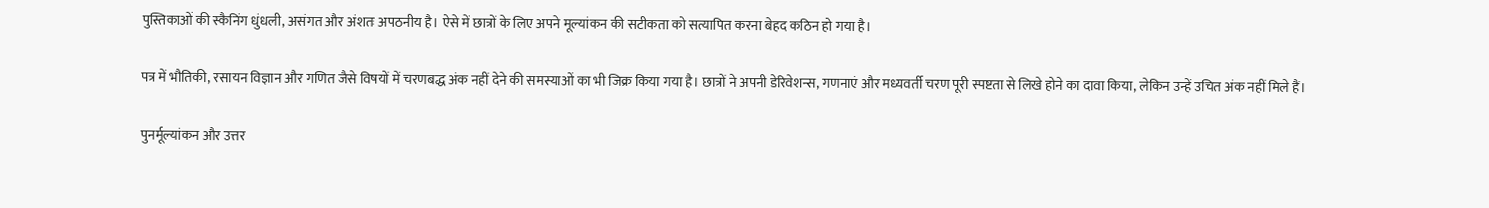पुस्तिकाओं की स्कैनिंग धुंधली, असंगत और अंशतः अपठनीय है। ऐसे में छात्रों के लिए अपने मूल्यांकन की सटीकता को सत्यापित करना बेहद कठिन हो गया है।

पत्र में भौतिकी, रसायन विज्ञान और गणित जैसे विषयों में चरणबद्ध अंक नहीं देने की समस्याओं का भी जिक्र किया गया है। छात्रों ने अपनी डेरिवेशन्स, गणनाएं और मध्यवर्ती चरण पूरी स्पष्टता से लिखे होने का दावा किया, लेकिन उन्हें उचित अंक नहीं मिले हैं।

पुनर्मूल्यांकन और उत्तर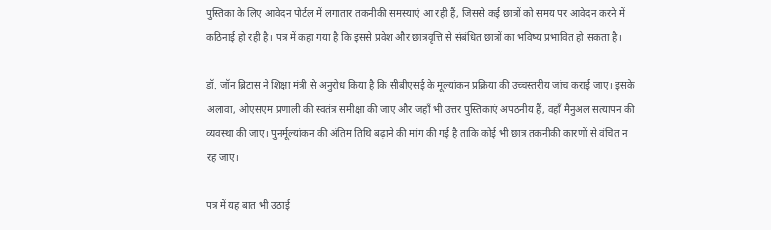पुस्तिका के लिए आवेदन पोर्टल में लगातार तकनीकी समस्याएं आ रही हैं, जिससे कई छात्रों को समय पर आवेदन करने में कठिनाई हो रही है। पत्र में कहा गया है कि इससे प्रवेश और छात्रवृत्ति से संबंधित छात्रों का भविष्य प्रभावित हो सकता है।

डॉ. जॉन ब्रिटास ने शिक्षा मंत्री से अनुरोध किया है कि सीबीएसई के मूल्यांकन प्रक्रिया की उच्चस्तरीय जांच कराई जाए। इसके अलावा, ओएसएम प्रणाली की स्वतंत्र समीक्षा की जाए और जहाँ भी उत्तर पुस्तिकाएं अपठनीय हैं, वहाँ मैनुअल सत्यापन की व्यवस्था की जाए। पुनर्मूल्यांकन की अंतिम तिथि बढ़ाने की मांग की गई है ताकि कोई भी छात्र तकनीकी कारणों से वंचित न रह जाए।

पत्र में यह बात भी उठाई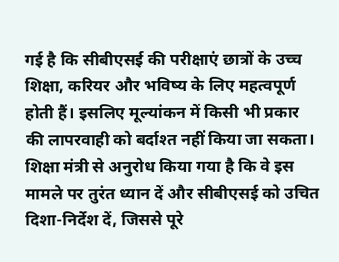गई है कि सीबीएसई की परीक्षाएं छात्रों के उच्च शिक्षा, करियर और भविष्य के लिए महत्वपूर्ण होती हैं। इसलिए मूल्यांकन में किसी भी प्रकार की लापरवाही को बर्दाश्त नहीं किया जा सकता। शिक्षा मंत्री से अनुरोध किया गया है कि वे इस मामले पर तुरंत ध्यान दें और सीबीएसई को उचित दिशा-निर्देश दें, जिससे पूरे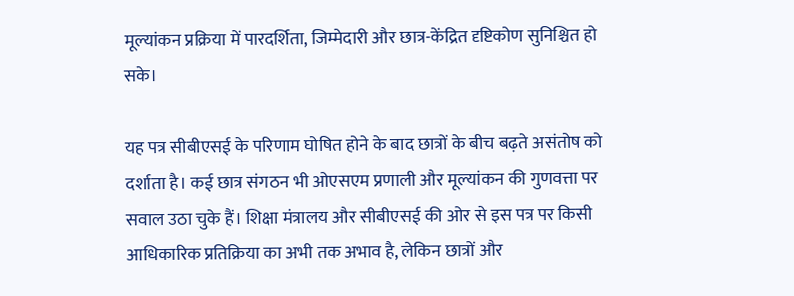मूल्यांकन प्रक्रिया में पारदर्शिता, जिम्मेदारी और छात्र-केंद्रित दृष्टिकोण सुनिश्चित हो सके।

यह पत्र सीबीएसई के परिणाम घोषित होने के बाद छात्रों के बीच बढ़ते असंतोष को दर्शाता है। कई छात्र संगठन भी ओएसएम प्रणाली और मूल्यांकन की गुणवत्ता पर सवाल उठा चुके हैं। शिक्षा मंत्रालय और सीबीएसई की ओर से इस पत्र पर किसी आधिकारिक प्रतिक्रिया का अभी तक अभाव है, लेकिन छात्रों और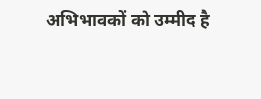अभिभावकों को उम्मीद है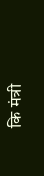कि मंत्री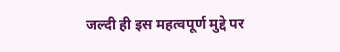जल्दी ही इस महत्वपूर्ण मुद्दे पर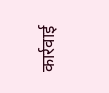कार्रवाई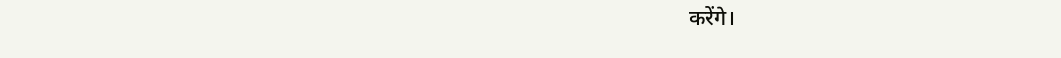करेंगे।